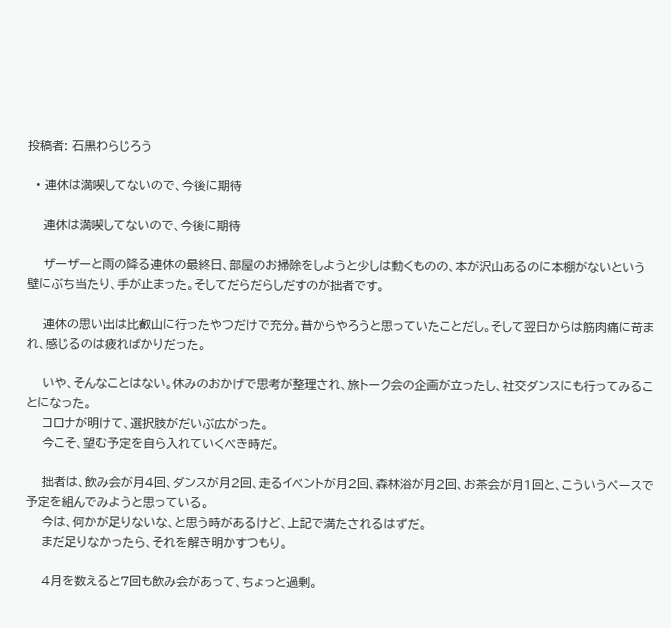投稿者: 石黒わらじろう

  • 連休は満喫してないので、今後に期待

    連休は満喫してないので、今後に期待

    ザーザーと雨の降る連休の最終日、部屋のお掃除をしようと少しは動くものの、本が沢山あるのに本棚がないという壁にぶち当たり、手が止まった。そしてだらだらしだすのが拙者です。

    連休の思い出は比叡山に行ったやつだけで充分。昔からやろうと思っていたことだし。そして翌日からは筋肉痛に苛まれ、感じるのは疲ればかりだった。

    いや、そんなことはない。休みのおかげで思考が整理され、旅トーク会の企画が立ったし、社交ダンスにも行ってみることになった。
    コロナが明けて、選択肢がだいぶ広がった。
    今こそ、望む予定を自ら入れていくべき時だ。

    拙者は、飲み会が月4回、ダンスが月2回、走るイベントが月2回、森林浴が月2回、お茶会が月1回と、こういうペースで予定を組んでみようと思っている。
    今は、何かが足りないな、と思う時があるけど、上記で満たされるはずだ。
    まだ足りなかったら、それを解き明かすつもり。

    4月を数えると7回も飲み会があって、ちょっと過剰。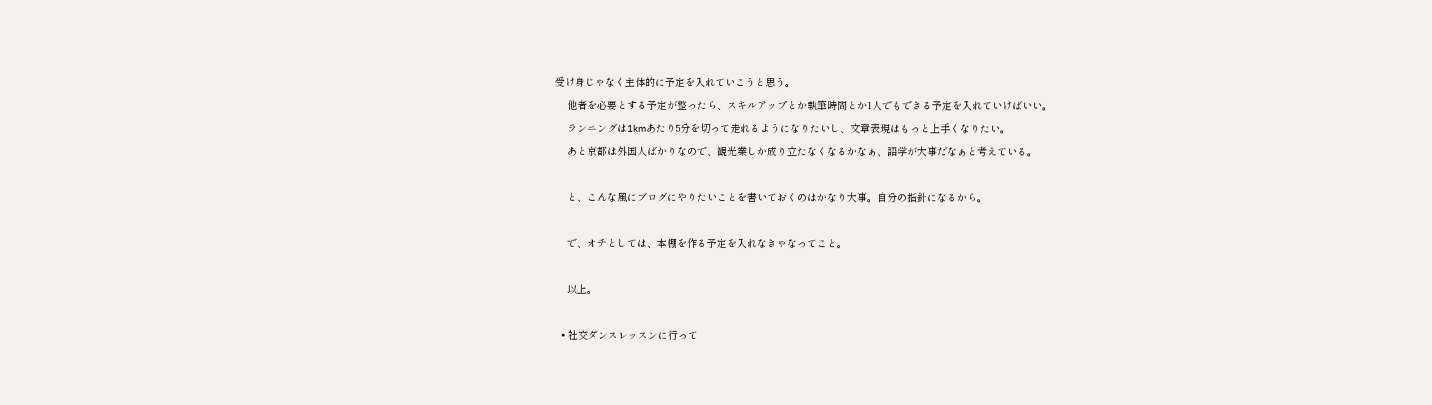受け身じゃなく主体的に予定を入れていこうと思う。
    他者を必要とする予定が整ったら、スキルアップとか執筆時間とか1人でもできる予定を入れていけばいい。
    ランニングは1kmあたり5分を切って走れるようになりたいし、文章表現はもっと上手くなりたい。
    あと京都は外国人ばかりなので、観光業しか成り立たなくなるかなぁ、語学が大事だなぁと考えている。

    と、こんな風にブログにやりたいことを書いておくのはかなり大事。自分の指針になるから。

    で、オチとしては、本棚を作る予定を入れなきゃなってこと。

    以上。

  • 社交ダンスレッスンに行って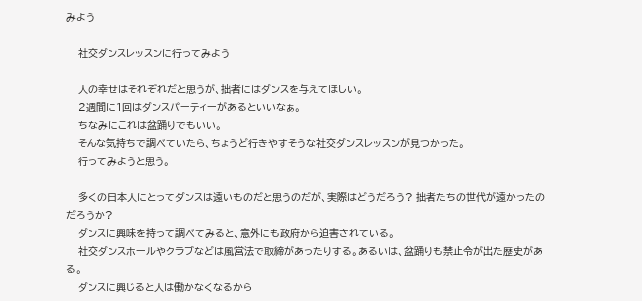みよう

    社交ダンスレッスンに行ってみよう

    人の幸せはそれぞれだと思うが、拙者にはダンスを与えてほしい。
    2週間に1回はダンスパーティーがあるといいなぁ。
    ちなみにこれは盆踊りでもいい。
    そんな気持ちで調べていたら、ちょうど行きやすそうな社交ダンスレッスンが見つかった。
    行ってみようと思う。

    多くの日本人にとってダンスは遠いものだと思うのだが、実際はどうだろう? 拙者たちの世代が遠かったのだろうか?
    ダンスに興味を持って調べてみると、意外にも政府から迫害されている。
    社交ダンスホールやクラブなどは風営法で取締があったりする。あるいは、盆踊りも禁止令が出た歴史がある。
    ダンスに興じると人は働かなくなるから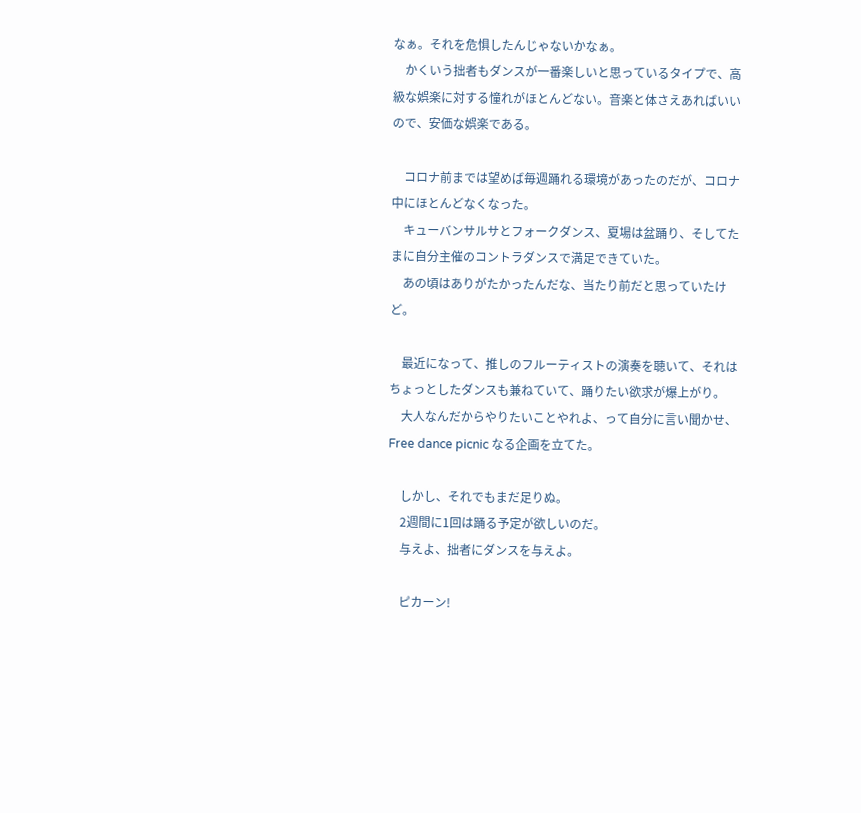なぁ。それを危惧したんじゃないかなぁ。
    かくいう拙者もダンスが一番楽しいと思っているタイプで、高級な娯楽に対する憧れがほとんどない。音楽と体さえあればいいので、安価な娯楽である。

    コロナ前までは望めば毎週踊れる環境があったのだが、コロナ中にほとんどなくなった。
    キューバンサルサとフォークダンス、夏場は盆踊り、そしてたまに自分主催のコントラダンスで満足できていた。
    あの頃はありがたかったんだな、当たり前だと思っていたけど。

    最近になって、推しのフルーティストの演奏を聴いて、それはちょっとしたダンスも兼ねていて、踊りたい欲求が爆上がり。
    大人なんだからやりたいことやれよ、って自分に言い聞かせ、Free dance picnic なる企画を立てた。

    しかし、それでもまだ足りぬ。
    2週間に1回は踊る予定が欲しいのだ。
    与えよ、拙者にダンスを与えよ。

    ピカーン!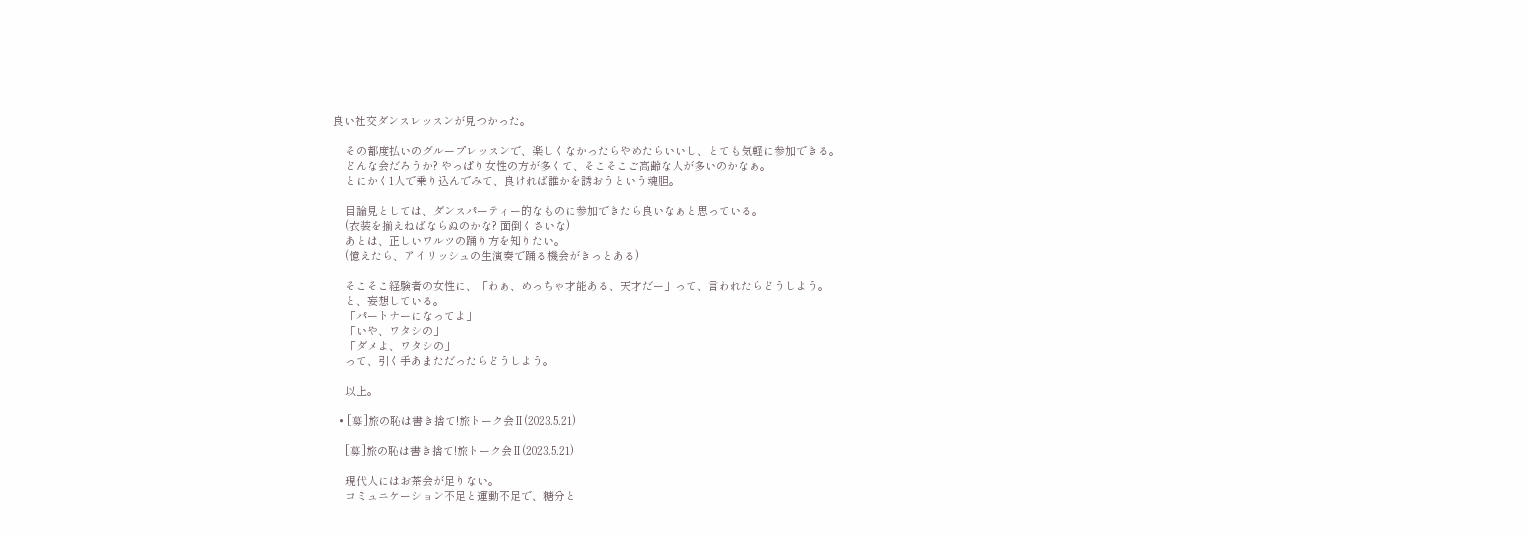良い社交ダンスレッスンが見つかった。

    その都度払いのグループレッスンで、楽しくなかったらやめたらいいし、とても気軽に参加できる。
    どんな会だろうか? やっぱり女性の方が多くて、そこそこご高齢な人が多いのかなぁ。
    とにかく1人で乗り込んでみて、良ければ誰かを誘おうという魂胆。

    目論見としては、ダンスパーティー的なものに参加できたら良いなぁと思っている。
    (衣装を揃えねばならぬのかな? 面倒くさいな)
    あとは、正しいワルツの踊り方を知りたい。
    (憶えたら、アイリッシュの生演奏で踊る機会がきっとある)

    そこそこ経験者の女性に、「わぁ、めっちゃ才能ある、天才だー」って、言われたらどうしよう。
    と、妄想している。
    「パートナーになってよ」
    「いや、ワタシの」
    「ダメよ、ワタシの」
    って、引く手あまただったらどうしよう。

    以上。

  • [募]旅の恥は書き捨て!旅トーク会Ⅱ(2023.5.21)

    [募]旅の恥は書き捨て!旅トーク会Ⅱ(2023.5.21)

    現代人にはお茶会が足りない。
    コミュニケーション不足と運動不足で、糖分と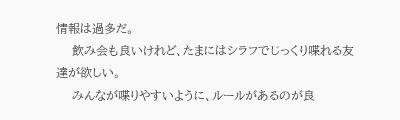情報は過多だ。
    飲み会も良いけれど、たまにはシラフでじっくり喋れる友達が欲しい。
    みんなが喋りやすいように、ルールがあるのが良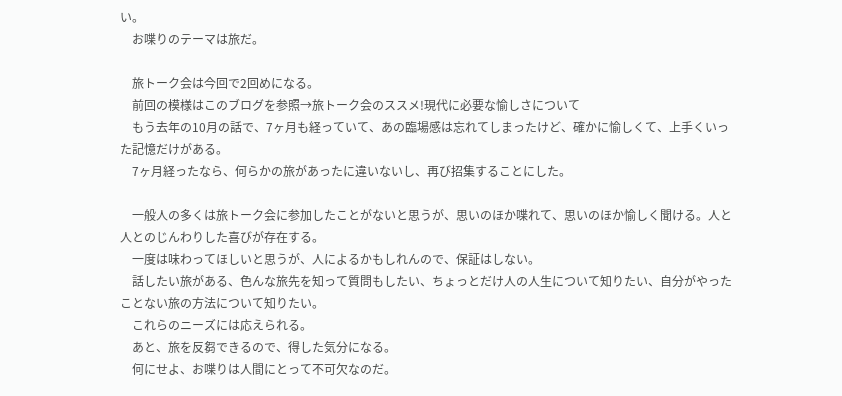い。
    お喋りのテーマは旅だ。

    旅トーク会は今回で2回めになる。
    前回の模様はこのブログを参照→旅トーク会のススメ!現代に必要な愉しさについて
    もう去年の10月の話で、7ヶ月も経っていて、あの臨場感は忘れてしまったけど、確かに愉しくて、上手くいった記憶だけがある。
    7ヶ月経ったなら、何らかの旅があったに違いないし、再び招集することにした。

    一般人の多くは旅トーク会に参加したことがないと思うが、思いのほか喋れて、思いのほか愉しく聞ける。人と人とのじんわりした喜びが存在する。
    一度は味わってほしいと思うが、人によるかもしれんので、保証はしない。
    話したい旅がある、色んな旅先を知って質問もしたい、ちょっとだけ人の人生について知りたい、自分がやったことない旅の方法について知りたい。
    これらのニーズには応えられる。
    あと、旅を反芻できるので、得した気分になる。
    何にせよ、お喋りは人間にとって不可欠なのだ。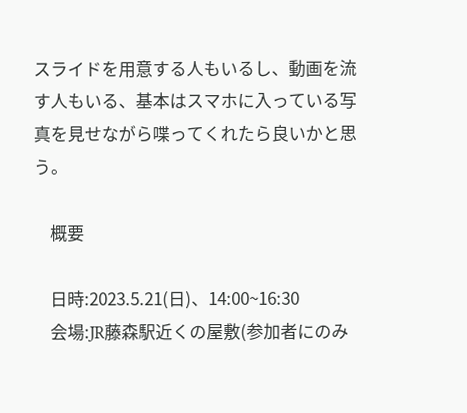スライドを用意する人もいるし、動画を流す人もいる、基本はスマホに入っている写真を見せながら喋ってくれたら良いかと思う。

    概要

    日時:2023.5.21(日)、14:00~16:30
    会場:JR藤森駅近くの屋敷(参加者にのみ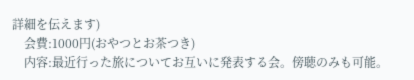詳細を伝えます)
    会費:1000円(おやつとお茶つき)
    内容:最近行った旅についてお互いに発表する会。傍聴のみも可能。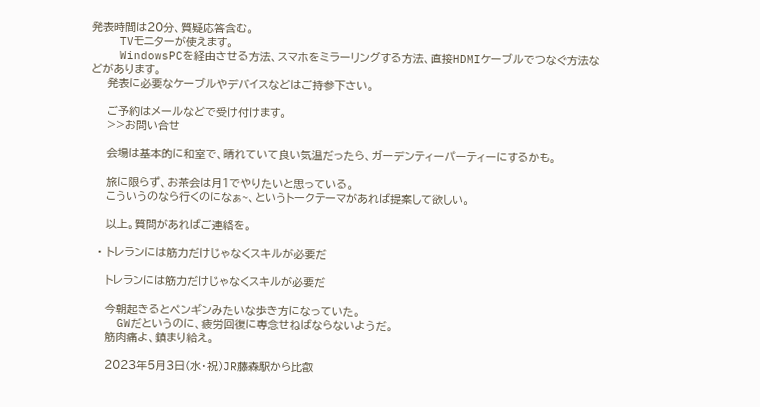発表時間は20分、質疑応答含む。
    TVモニターが使えます。
    WindowsPCを経由させる方法、スマホをミラーリングする方法、直接HDMIケーブルでつなぐ方法などがあります。
    発表に必要なケーブルやデバイスなどはご持参下さい。

    ご予約はメールなどで受け付けます。
    >>お問い合せ

    会場は基本的に和室で、晴れていて良い気温だったら、ガーデンティーパーティーにするかも。

    旅に限らず、お茶会は月1でやりたいと思っている。
    こういうのなら行くのになぁ~、というトークテーマがあれば提案して欲しい。

    以上。質問があればご連絡を。

  • トレランには筋力だけじゃなくスキルが必要だ

    トレランには筋力だけじゃなくスキルが必要だ

    今朝起きるとペンギンみたいな歩き方になっていた。
    GWだというのに、疲労回復に専念せねばならないようだ。
    筋肉痛よ、鎮まり給え。

    2023年5月3日(水・祝)JR藤森駅から比叡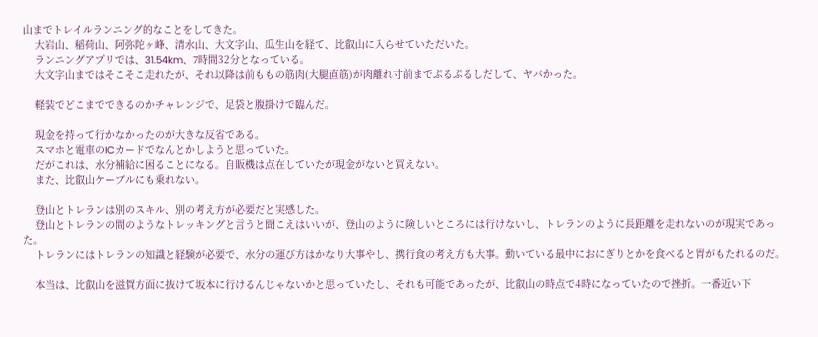山までトレイルランニング的なことをしてきた。
    大岩山、稲荷山、阿弥陀ヶ峰、清水山、大文字山、瓜生山を経て、比叡山に入らせていただいた。
    ランニングアプリでは、31.54km、7時間32分となっている。
    大文字山まではそこそこ走れたが、それ以降は前ももの筋肉(大腿直筋)が肉離れ寸前までぷるぷるしだして、ヤバかった。

    軽装でどこまでできるのかチャレンジで、足袋と腹掛けで臨んだ。

    現金を持って行かなかったのが大きな反省である。
    スマホと電車のICカードでなんとかしようと思っていた。
    だがこれは、水分補給に困ることになる。自販機は点在していたが現金がないと買えない。
    また、比叡山ケーブルにも乗れない。

    登山とトレランは別のスキル、別の考え方が必要だと実感した。
    登山とトレランの間のようなトレッキングと言うと聞こえはいいが、登山のように険しいところには行けないし、トレランのように長距離を走れないのが現実であった。
    トレランにはトレランの知識と経験が必要で、水分の運び方はかなり大事やし、携行食の考え方も大事。動いている最中におにぎりとかを食べると胃がもたれるのだ。

    本当は、比叡山を滋賀方面に抜けて坂本に行けるんじゃないかと思っていたし、それも可能であったが、比叡山の時点で4時になっていたので挫折。一番近い下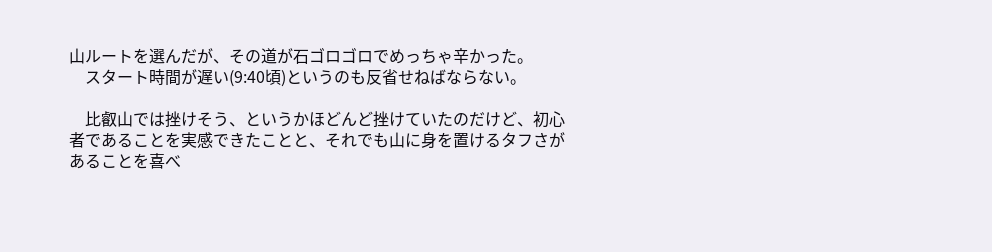山ルートを選んだが、その道が石ゴロゴロでめっちゃ辛かった。
    スタート時間が遅い(9:40頃)というのも反省せねばならない。

    比叡山では挫けそう、というかほどんど挫けていたのだけど、初心者であることを実感できたことと、それでも山に身を置けるタフさがあることを喜べ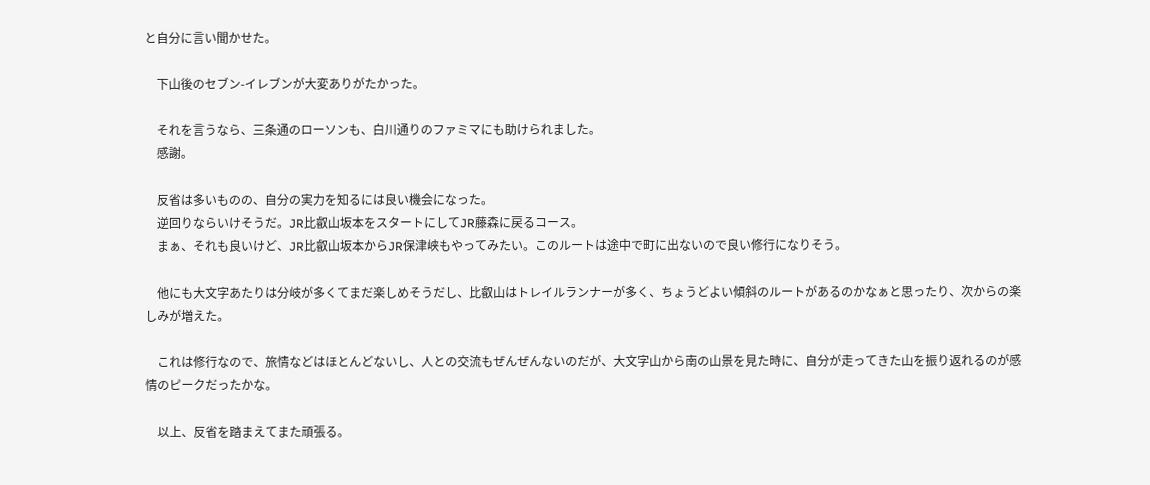と自分に言い聞かせた。

    下山後のセブン-イレブンが大変ありがたかった。

    それを言うなら、三条通のローソンも、白川通りのファミマにも助けられました。
    感謝。

    反省は多いものの、自分の実力を知るには良い機会になった。
    逆回りならいけそうだ。JR比叡山坂本をスタートにしてJR藤森に戻るコース。
    まぁ、それも良いけど、JR比叡山坂本からJR保津峡もやってみたい。このルートは途中で町に出ないので良い修行になりそう。

    他にも大文字あたりは分岐が多くてまだ楽しめそうだし、比叡山はトレイルランナーが多く、ちょうどよい傾斜のルートがあるのかなぁと思ったり、次からの楽しみが増えた。

    これは修行なので、旅情などはほとんどないし、人との交流もぜんぜんないのだが、大文字山から南の山景を見た時に、自分が走ってきた山を振り返れるのが感情のピークだったかな。

    以上、反省を踏まえてまた頑張る。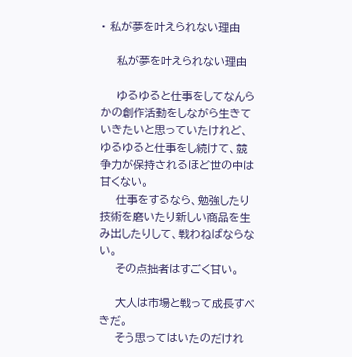• 私が夢を叶えられない理由

    私が夢を叶えられない理由

    ゆるゆると仕事をしてなんらかの創作活動をしながら生きていきたいと思っていたけれど、ゆるゆると仕事をし続けて、競争力が保持されるほど世の中は甘くない。
    仕事をするなら、勉強したり技術を磨いたり新しい商品を生み出したりして、戦わねばならない。
    その点拙者はすごく甘い。

    大人は市場と戦って成長すべきだ。
    そう思ってはいたのだけれ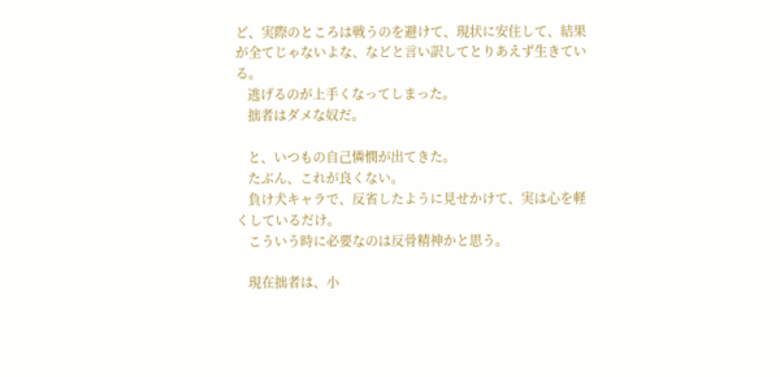ど、実際のところは戦うのを避けて、現状に安住して、結果が全てじゃないよな、などと言い訳してとりあえず生きている。
    逃げるのが上手くなってしまった。
    拙者はダメな奴だ。

    と、いつもの自己憐憫が出てきた。
    たぶん、これが良くない。
    負け犬キャラで、反省したように見せかけて、実は心を軽くしているだけ。
    こういう時に必要なのは反骨精神かと思う。

    現在拙者は、小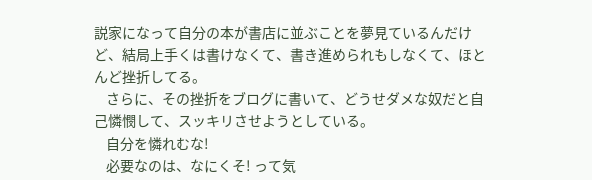説家になって自分の本が書店に並ぶことを夢見ているんだけど、結局上手くは書けなくて、書き進められもしなくて、ほとんど挫折してる。
    さらに、その挫折をブログに書いて、どうせダメな奴だと自己憐憫して、スッキリさせようとしている。
    自分を憐れむな!
    必要なのは、なにくそ! って気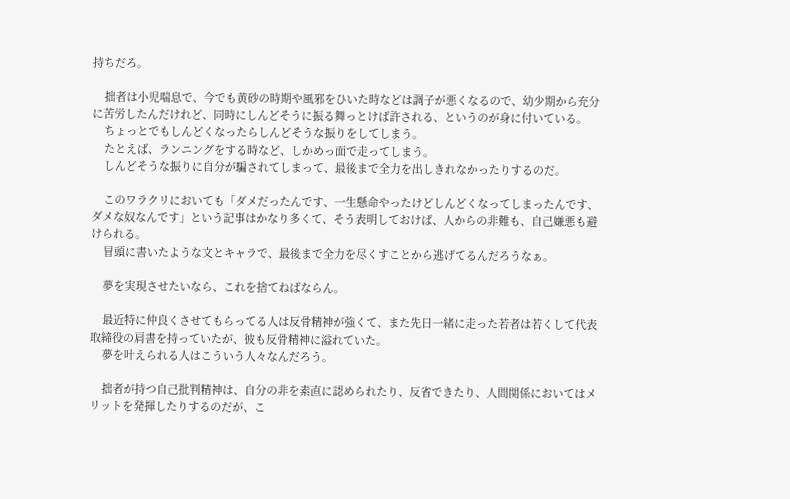持ちだろ。

    拙者は小児喘息で、今でも黄砂の時期や風邪をひいた時などは調子が悪くなるので、幼少期から充分に苦労したんだけれど、同時にしんどそうに振る舞っとけば許される、というのが身に付いている。
    ちょっとでもしんどくなったらしんどそうな振りをしてしまう。
    たとえば、ランニングをする時など、しかめっ面で走ってしまう。
    しんどそうな振りに自分が騙されてしまって、最後まで全力を出しきれなかったりするのだ。

    このワラクリにおいても「ダメだったんです、一生懸命やったけどしんどくなってしまったんです、ダメな奴なんです」という記事はかなり多くて、そう表明しておけば、人からの非難も、自己嫌悪も避けられる。
    冒頭に書いたような文とキャラで、最後まで全力を尽くすことから逃げてるんだろうなぁ。

    夢を実現させたいなら、これを捨てねばならん。

    最近特に仲良くさせてもらってる人は反骨精神が強くて、また先日一緒に走った若者は若くして代表取締役の肩書を持っていたが、彼も反骨精神に溢れていた。
    夢を叶えられる人はこういう人々なんだろう。

    拙者が持つ自己批判精神は、自分の非を素直に認められたり、反省できたり、人間関係においてはメリットを発揮したりするのだが、こ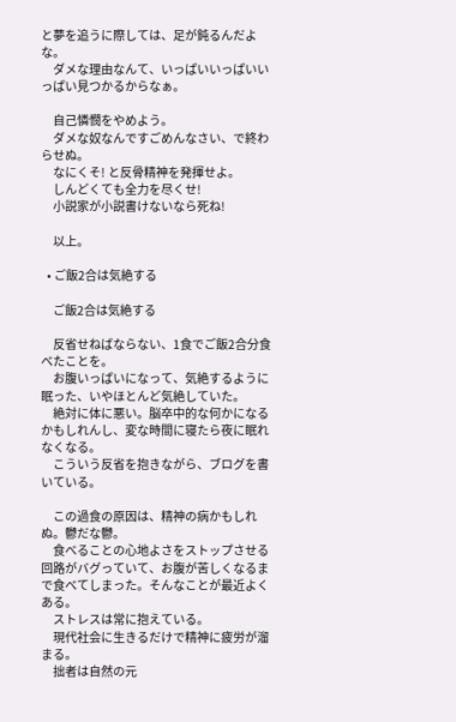と夢を追うに際しては、足が鈍るんだよな。
    ダメな理由なんて、いっぱいいっぱいいっぱい見つかるからなぁ。

    自己憐憫をやめよう。
    ダメな奴なんですごめんなさい、で終わらせぬ。
    なにくそ! と反骨精神を発揮せよ。
    しんどくても全力を尽くせ!
    小説家が小説書けないなら死ね!

    以上。

  • ご飯2合は気絶する

    ご飯2合は気絶する

    反省せねばならない、1食でご飯2合分食べたことを。
    お腹いっぱいになって、気絶するように眠った、いやほとんど気絶していた。
    絶対に体に悪い。脳卒中的な何かになるかもしれんし、変な時間に寝たら夜に眠れなくなる。
    こういう反省を抱きながら、ブログを書いている。

    この過食の原因は、精神の病かもしれぬ。鬱だな鬱。
    食べることの心地よさをストップさせる回路がバグっていて、お腹が苦しくなるまで食べてしまった。そんなことが最近よくある。
    ストレスは常に抱えている。
    現代社会に生きるだけで精神に疲労が溜まる。
    拙者は自然の元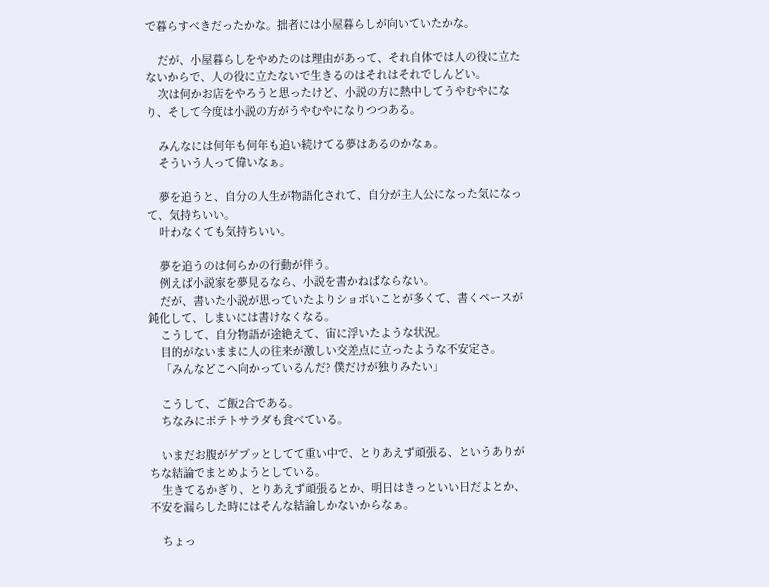で暮らすべきだったかな。拙者には小屋暮らしが向いていたかな。

    だが、小屋暮らしをやめたのは理由があって、それ自体では人の役に立たないからで、人の役に立たないで生きるのはそれはそれでしんどい。
    次は何かお店をやろうと思ったけど、小説の方に熱中してうやむやになり、そして今度は小説の方がうやむやになりつつある。

    みんなには何年も何年も追い続けてる夢はあるのかなぁ。
    そういう人って偉いなぁ。

    夢を追うと、自分の人生が物語化されて、自分が主人公になった気になって、気持ちいい。
    叶わなくても気持ちいい。

    夢を追うのは何らかの行動が伴う。
    例えば小説家を夢見るなら、小説を書かねばならない。
    だが、書いた小説が思っていたよりショボいことが多くて、書くペースが鈍化して、しまいには書けなくなる。
    こうして、自分物語が途絶えて、宙に浮いたような状況。
    目的がないままに人の往来が激しい交差点に立ったような不安定さ。
    「みんなどこへ向かっているんだ? 僕だけが独りみたい」

    こうして、ご飯2合である。
    ちなみにポテトサラダも食べている。

    いまだお腹がゲプッとしてて重い中で、とりあえず頑張る、というありがちな結論でまとめようとしている。
    生きてるかぎり、とりあえず頑張るとか、明日はきっといい日だよとか、不安を漏らした時にはそんな結論しかないからなぁ。

    ちょっ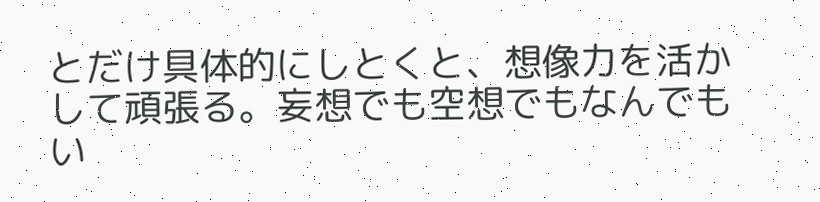とだけ具体的にしとくと、想像力を活かして頑張る。妄想でも空想でもなんでもい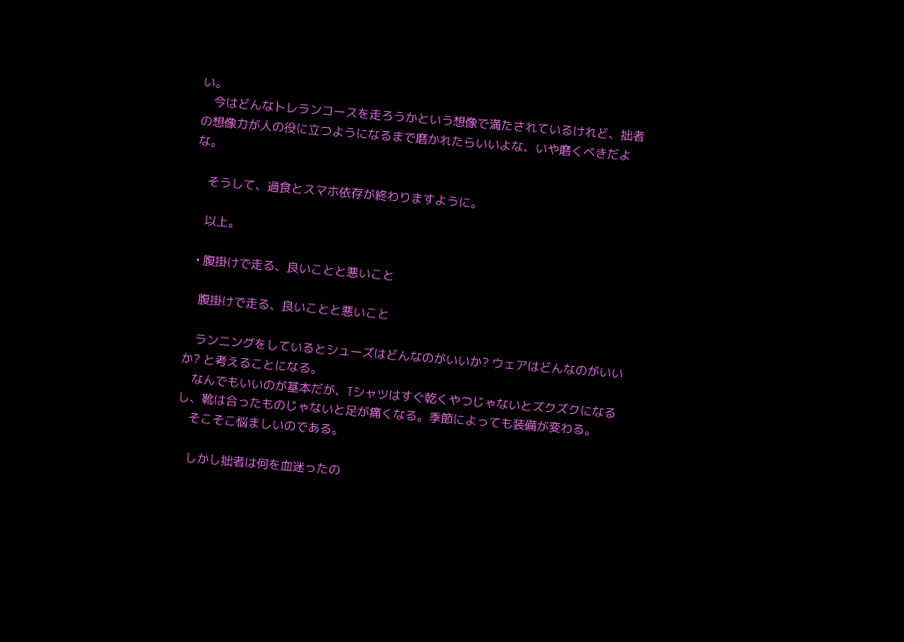い。
    今はどんなトレランコースを走ろうかという想像で満たされているけれど、拙者の想像力が人の役に立つようになるまで磨かれたらいいよな、いや磨くべきだよな。

    そうして、過食とスマホ依存が終わりますように。

    以上。

  • 腹掛けで走る、良いことと悪いこと

    腹掛けで走る、良いことと悪いこと

    ランニングをしているとシューズはどんなのがいいか? ウェアはどんなのがいいか? と考えることになる。
    なんでもいいのが基本だが、Tシャツはすぐ乾くやつじゃないとズクズクになるし、靴は合ったものじゃないと足が痛くなる。季節によっても装備が変わる。
    そこそこ悩ましいのである。

    しかし拙者は何を血迷ったの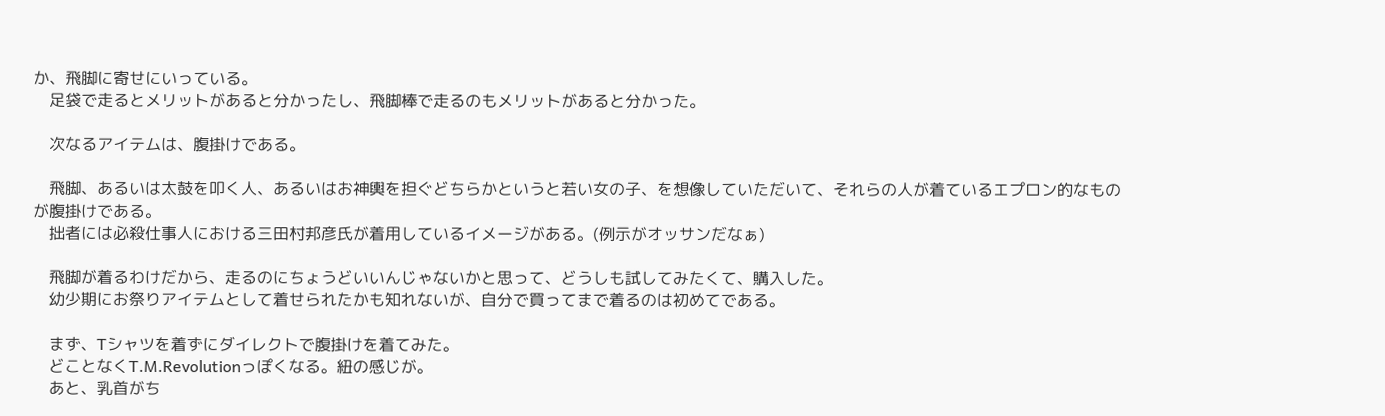か、飛脚に寄せにいっている。
    足袋で走るとメリットがあると分かったし、飛脚棒で走るのもメリットがあると分かった。

    次なるアイテムは、腹掛けである。

    飛脚、あるいは太鼓を叩く人、あるいはお神輿を担ぐどちらかというと若い女の子、を想像していただいて、それらの人が着ているエプロン的なものが腹掛けである。
    拙者には必殺仕事人における三田村邦彦氏が着用しているイメージがある。(例示がオッサンだなぁ)

    飛脚が着るわけだから、走るのにちょうどいいんじゃないかと思って、どうしも試してみたくて、購入した。
    幼少期にお祭りアイテムとして着せられたかも知れないが、自分で買ってまで着るのは初めてである。

    まず、Tシャツを着ずにダイレクトで腹掛けを着てみた。
    どことなくT.M.Revolutionっぽくなる。紐の感じが。
    あと、乳首がち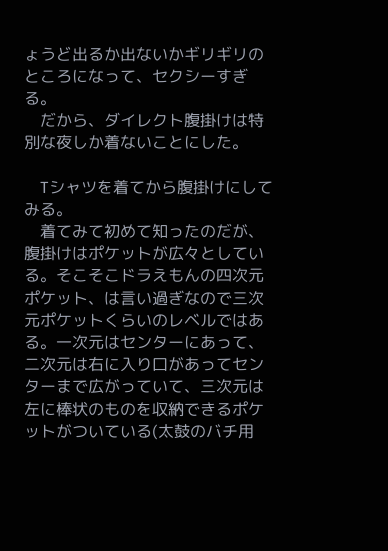ょうど出るか出ないかギリギリのところになって、セクシーすぎる。
    だから、ダイレクト腹掛けは特別な夜しか着ないことにした。

    Tシャツを着てから腹掛けにしてみる。
    着てみて初めて知ったのだが、腹掛けはポケットが広々としている。そこそこドラえもんの四次元ポケット、は言い過ぎなので三次元ポケットくらいのレベルではある。一次元はセンターにあって、二次元は右に入り口があってセンターまで広がっていて、三次元は左に棒状のものを収納できるポケットがついている(太鼓のバチ用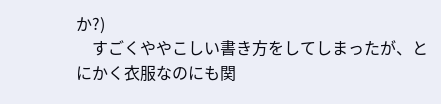か?)
    すごくややこしい書き方をしてしまったが、とにかく衣服なのにも関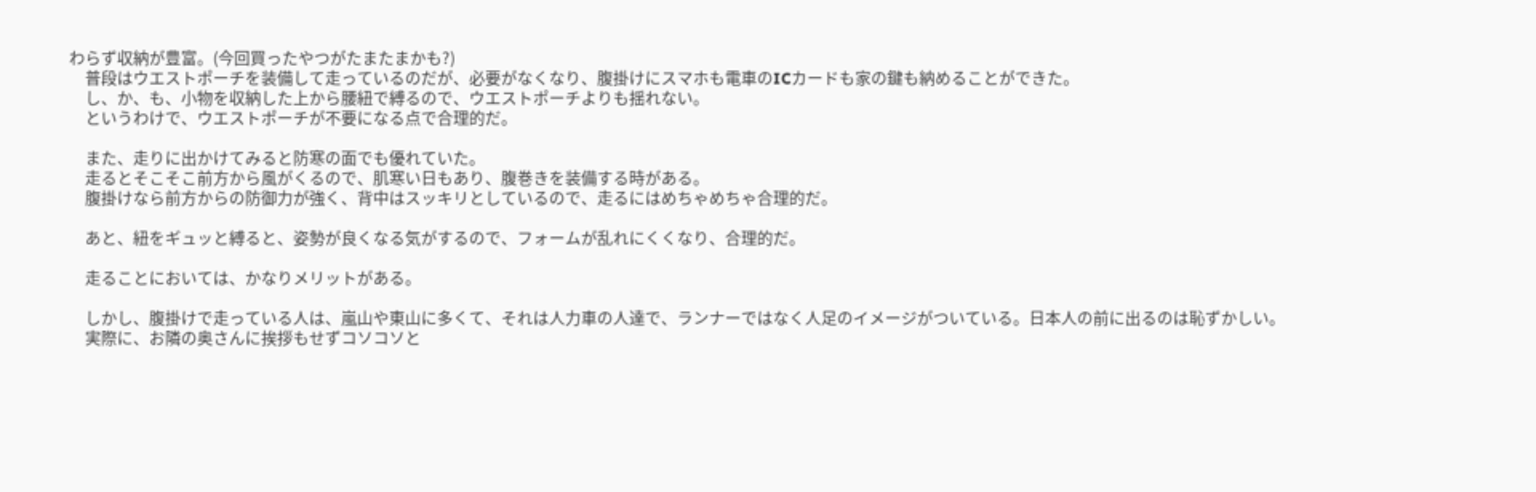わらず収納が豊富。(今回買ったやつがたまたまかも?)
    普段はウエストポーチを装備して走っているのだが、必要がなくなり、腹掛けにスマホも電車のICカードも家の鍵も納めることができた。
    し、か、も、小物を収納した上から腰紐で縛るので、ウエストポーチよりも揺れない。
    というわけで、ウエストポーチが不要になる点で合理的だ。

    また、走りに出かけてみると防寒の面でも優れていた。
    走るとそこそこ前方から風がくるので、肌寒い日もあり、腹巻きを装備する時がある。
    腹掛けなら前方からの防御力が強く、背中はスッキリとしているので、走るにはめちゃめちゃ合理的だ。

    あと、紐をギュッと縛ると、姿勢が良くなる気がするので、フォームが乱れにくくなり、合理的だ。

    走ることにおいては、かなりメリットがある。

    しかし、腹掛けで走っている人は、嵐山や東山に多くて、それは人力車の人達で、ランナーではなく人足のイメージがついている。日本人の前に出るのは恥ずかしい。
    実際に、お隣の奥さんに挨拶もせずコソコソと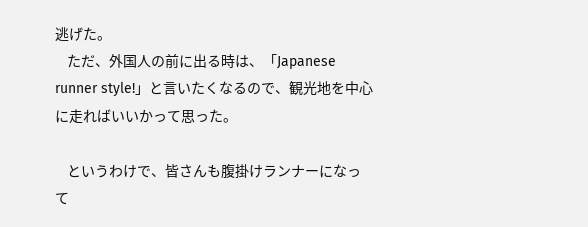逃げた。
    ただ、外国人の前に出る時は、「Japanese runner style!」と言いたくなるので、観光地を中心に走ればいいかって思った。

    というわけで、皆さんも腹掛けランナーになって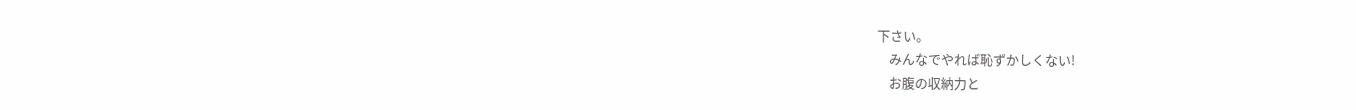下さい。
    みんなでやれば恥ずかしくない!
    お腹の収納力と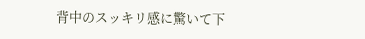背中のスッキリ感に驚いて下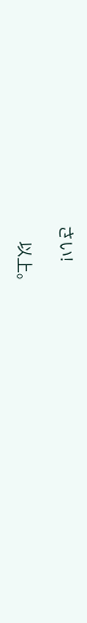さい!

    以上。